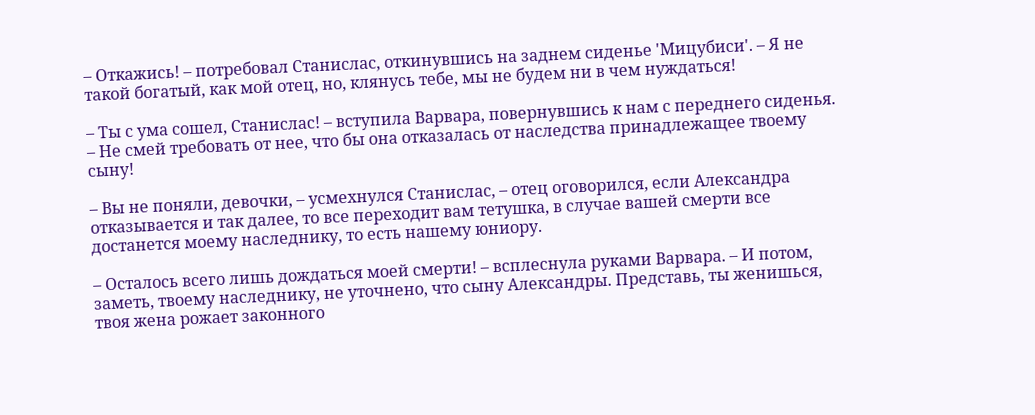– Откажись! – потребовал Станислас, откинувшись на заднем сиденье 'Мицубиси'. – Я не такой богатый, как мой отец, но, клянусь тебе, мы не будем ни в чем нуждаться!

– Ты с ума сошел, Станислас! – вступила Варвара, повернувшись к нам с переднего сиденья. – Не смей требовать от нее, что бы она отказалась от наследства принадлежащее твоему сыну!

– Вы не поняли, девочки, – усмехнулся Станислас, – отец оговорился, если Александра отказывается и так далее, то все переходит вам тетушка, в случае вашей смерти все достанется моему наследнику, то есть нашему юниору.

– Осталось всего лишь дождаться моей смерти! – всплеснула руками Варвара. – И потом, заметь, твоему наследнику, не уточнено, что сыну Александры. Представь, ты женишься, твоя жена рожает законного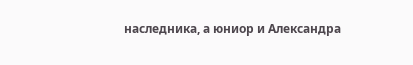наследника, а юниор и Александра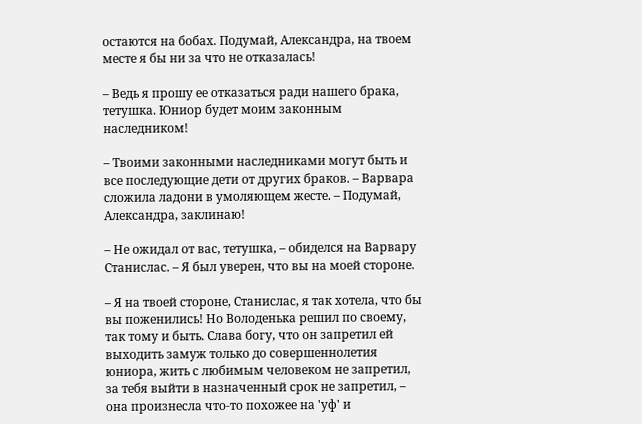остаются на бобах. Подумай, Александра, на твоем месте я бы ни за что не отказалась!

– Ведь я прошу ее отказаться ради нашего брака, тетушка. Юниор будет моим законным наследником!

– Твоими законными наследниками могут быть и все последующие дети от других браков. – Варвара сложила ладони в умоляющем жесте. – Подумай, Александра, заклинаю!

– Не ожидал от вас, тетушка, – обиделся на Варвару Станислас. – Я был уверен, что вы на моей стороне.

– Я на твоей стороне, Станислас, я так хотела, что бы вы поженились! Но Володенька решил по своему, так тому и быть. Слава богу, что он запретил ей выходить замуж только до совершеннолетия юниора, жить с любимым человеком не запретил, за тебя выйти в назначенный срок не запретил, – она произнесла что-то похожее на 'уф' и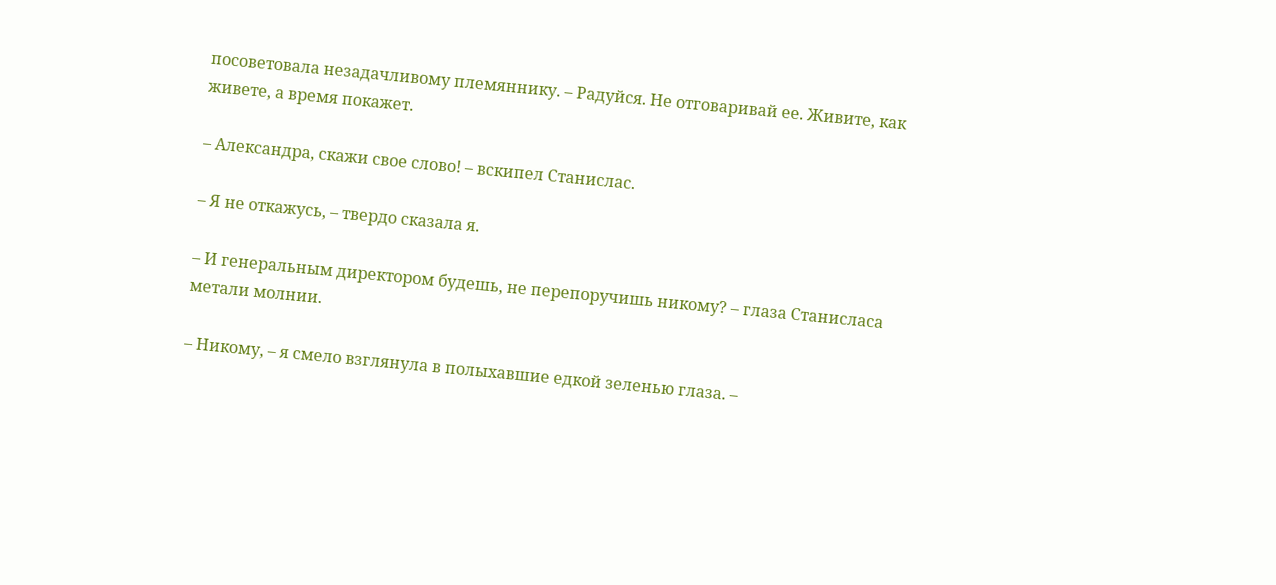посоветовала незадачливому племяннику. – Радуйся. Не отговаривай ее. Живите, как живете, а время покажет.

– Александра, скажи свое слово! – вскипел Станислас.

– Я не откажусь, – твердо сказала я.

– И генеральным директором будешь, не перепоручишь никому? – глаза Станисласа метали молнии.

– Никому, – я смело взглянула в полыхавшие едкой зеленью глаза. –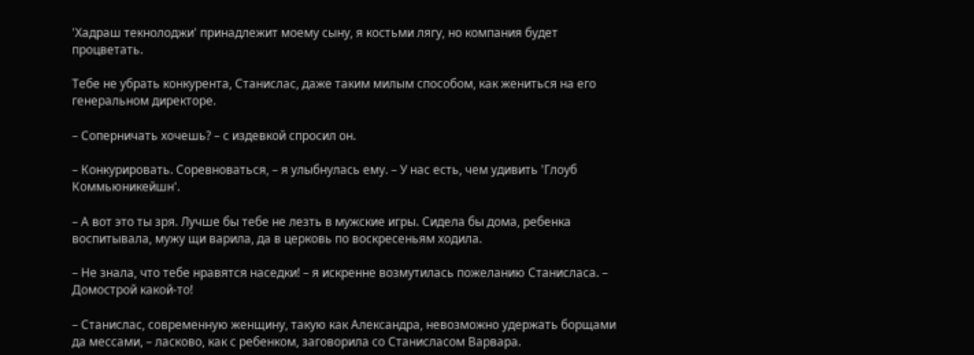'Хадраш текнолоджи' принадлежит моему сыну, я костьми лягу, но компания будет процветать.

Тебе не убрать конкурента, Станислас, даже таким милым способом, как жениться на его генеральном директоре.

– Соперничать хочешь? – с издевкой спросил он.

– Конкурировать. Соревноваться, – я улыбнулась ему. – У нас есть, чем удивить 'Глоуб Коммьюникейшн'.

– А вот это ты зря. Лучше бы тебе не лезть в мужские игры. Сидела бы дома, ребенка воспитывала, мужу щи варила, да в церковь по воскресеньям ходила.

– Не знала, что тебе нравятся наседки! – я искренне возмутилась пожеланию Станисласа. – Домострой какой-то!

– Станислас, современную женщину, такую как Александра, невозможно удержать борщами да мессами, – ласково, как с ребенком, заговорила со Станисласом Варвара.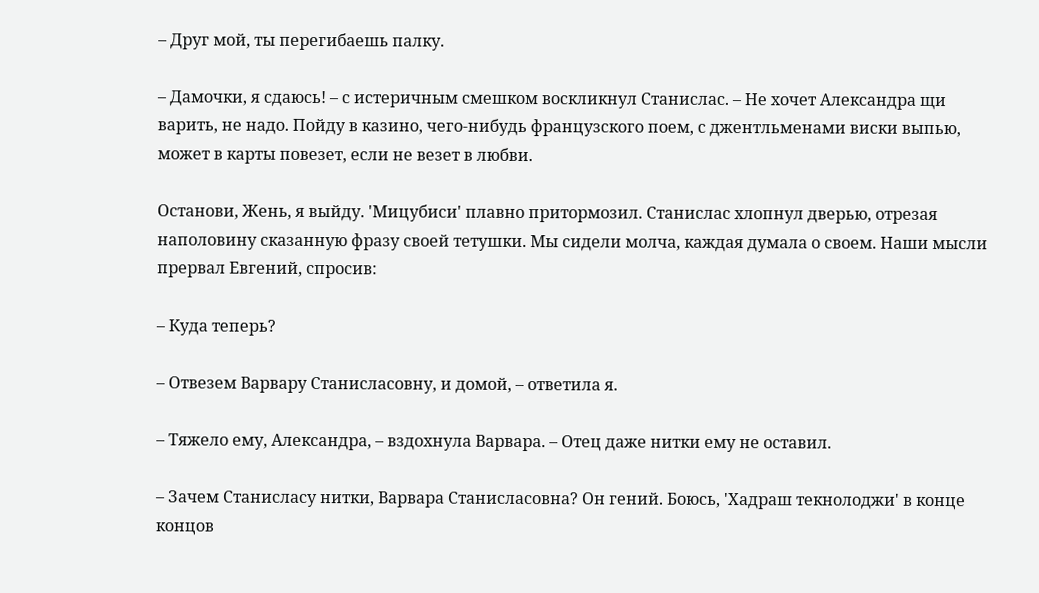– Друг мой, ты перегибаешь палку.

– Дамочки, я сдаюсь! – с истеричным смешком воскликнул Станислас. – Не хочет Александра щи варить, не надо. Пойду в казино, чего-нибудь французского поем, с джентльменами виски выпью, может в карты повезет, если не везет в любви.

Останови, Жень, я выйду. 'Мицубиси' плавно притормозил. Станислас хлопнул дверью, отрезая наполовину сказанную фразу своей тетушки. Мы сидели молча, каждая думала о своем. Наши мысли прервал Евгений, спросив:

– Куда теперь?

– Отвезем Варвару Станисласовну, и домой, – ответила я.

– Тяжело ему, Александра, – вздохнула Варвара. – Отец даже нитки ему не оставил.

– Зачем Станисласу нитки, Варвара Станисласовна? Он гений. Боюсь, 'Хадраш текнолоджи' в конце концов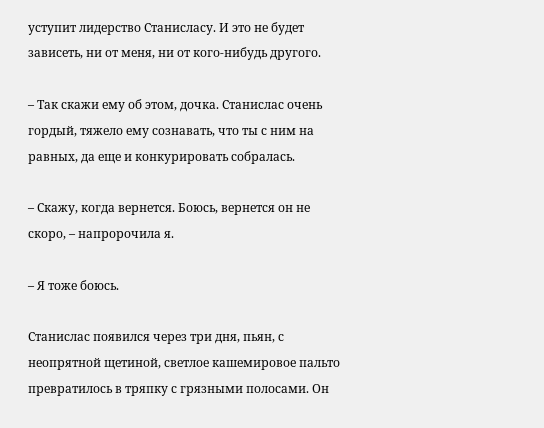уступит лидерство Станисласу. И это не будет зависеть, ни от меня, ни от кого-нибудь другого.

– Так скажи ему об этом, дочка. Станислас очень гордый, тяжело ему сознавать, что ты с ним на равных, да еще и конкурировать собралась.

– Скажу, когда вернется. Боюсь, вернется он не скоро, – напророчила я.

– Я тоже боюсь.

Станислас появился через три дня, пьян, с неопрятной щетиной, светлое кашемировое пальто превратилось в тряпку с грязными полосами. Он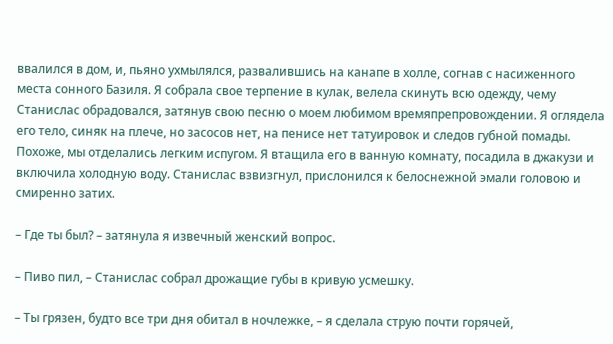ввалился в дом, и, пьяно ухмылялся, развалившись на канапе в холле, согнав с насиженного места сонного Базиля. Я собрала свое терпение в кулак, велела скинуть всю одежду, чему Станислас обрадовался, затянув свою песню о моем любимом времяпрепровождении. Я оглядела его тело, синяк на плече, но засосов нет, на пенисе нет татуировок и следов губной помады. Похоже, мы отделались легким испугом. Я втащила его в ванную комнату, посадила в джакузи и включила холодную воду. Станислас взвизгнул, прислонился к белоснежной эмали головою и смиренно затих.

– Где ты был? – затянула я извечный женский вопрос.

– Пиво пил, – Станислас собрал дрожащие губы в кривую усмешку.

– Ты грязен, будто все три дня обитал в ночлежке, – я сделала струю почти горячей,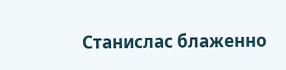Станислас блаженно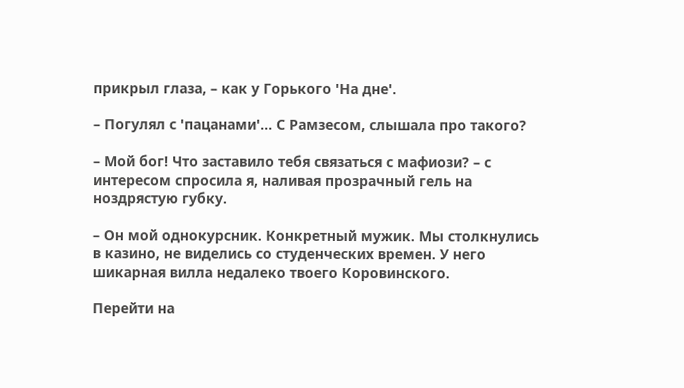прикрыл глаза, – как у Горького 'На дне'.

– Погулял с 'пацанами'… С Рамзесом, слышала про такого?

– Мой бог! Что заставило тебя связаться с мафиози? – с интересом спросила я, наливая прозрачный гель на ноздрястую губку.

– Он мой однокурсник. Конкретный мужик. Мы столкнулись в казино, не виделись со студенческих времен. У него шикарная вилла недалеко твоего Коровинского.

Перейти на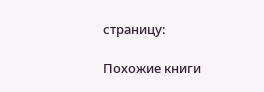страницу:

Похожие книги